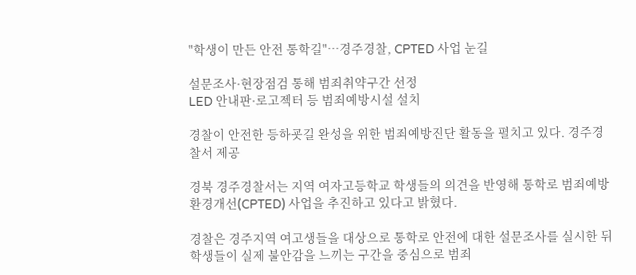"학생이 만든 안전 통학길"…경주경찰, CPTED 사업 눈길

설문조사·현장점검 통해 범죄취약구간 선정
LED 안내판·로고젝터 등 범죄예방시설 설치

경찰이 안전한 등하굣길 완성을 위한 범죄예방진단 활동을 펼치고 있다. 경주경찰서 제공

경북 경주경찰서는 지역 여자고등학교 학생들의 의견을 반영해 통학로 범죄예방 환경개선(CPTED) 사업을 추진하고 있다고 밝혔다.

경찰은 경주지역 여고생들을 대상으로 통학로 안전에 대한 설문조사를 실시한 뒤 학생들이 실제 불안감을 느끼는 구간을 중심으로 범죄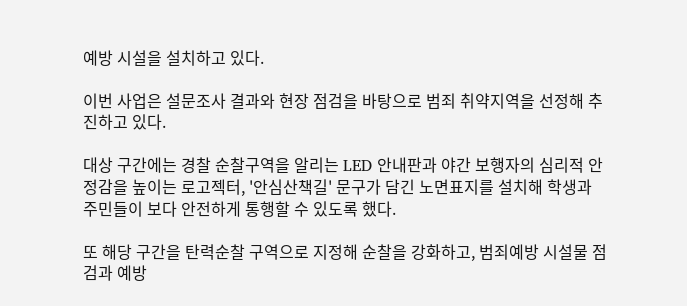예방 시설을 설치하고 있다.

이번 사업은 설문조사 결과와 현장 점검을 바탕으로 범죄 취약지역을 선정해 추진하고 있다.

대상 구간에는 경찰 순찰구역을 알리는 LED 안내판과 야간 보행자의 심리적 안정감을 높이는 로고젝터, '안심산책길' 문구가 담긴 노면표지를 설치해 학생과 주민들이 보다 안전하게 통행할 수 있도록 했다.

또 해당 구간을 탄력순찰 구역으로 지정해 순찰을 강화하고, 범죄예방 시설물 점검과 예방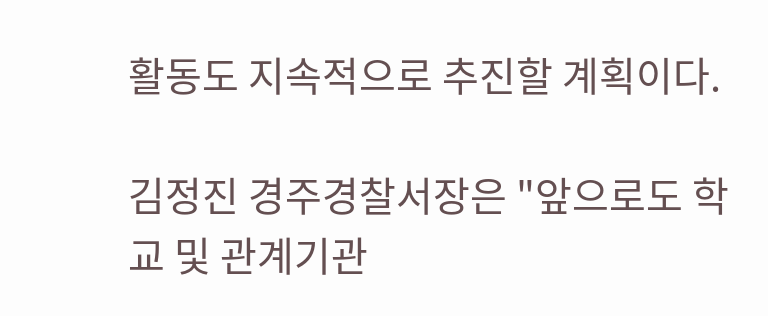활동도 지속적으로 추진할 계획이다.

김정진 경주경찰서장은 "앞으로도 학교 및 관계기관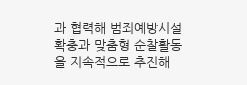과 협력해 범죄예방시설 확충과 맞춤형 순찰활동을 지속적으로 추진해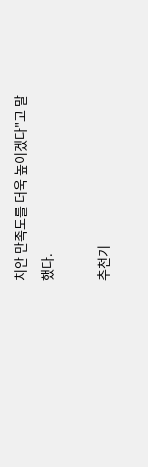치안 만족도를 더욱 높이겠다"고 말했다.

추천기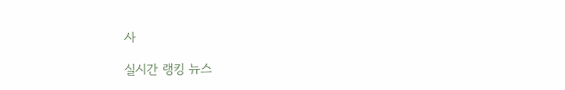사

실시간 랭킹 뉴스